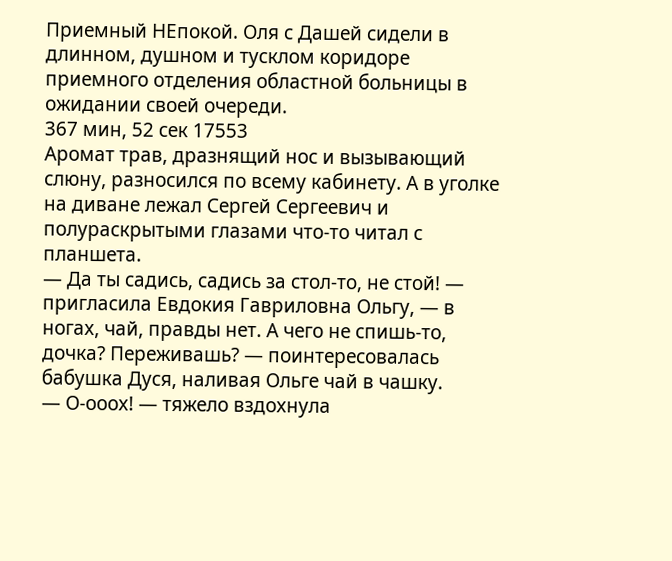Приемный НЕпокой. Оля с Дашей сидели в длинном, душном и тусклом коридоре приемного отделения областной больницы в ожидании своей очереди.
367 мин, 52 сек 17553
Аромат трав, дразнящий нос и вызывающий слюну, разносился по всему кабинету. А в уголке на диване лежал Сергей Сергеевич и полураскрытыми глазами что-то читал с планшета.
— Да ты садись, садись за стол-то, не стой! — пригласила Евдокия Гавриловна Ольгу, — в ногах, чай, правды нет. А чего не спишь-то, дочка? Переживашь? — поинтересовалась бабушка Дуся, наливая Ольге чай в чашку.
— О-ооох! — тяжело вздохнула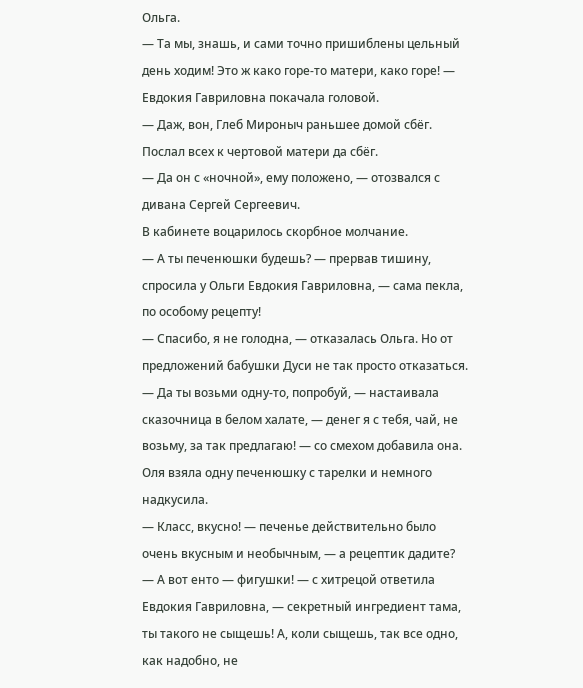Ольга.
— Та мы, знашь, и сами точно пришиблены цельный день ходим! Это ж како горе-то матери, како горе! — Евдокия Гавриловна покачала головой.
— Даж, вон, Глеб Мироныч раньшее домой сбёг. Послал всех к чертовой матери да сбёг.
— Да он с «ночной», ему положено, — отозвался с дивана Сергей Сергеевич.
В кабинете воцарилось скорбное молчание.
— А ты печенюшки будешь? — прервав тишину, спросила у Ольги Евдокия Гавриловна, — сама пекла, по особому рецепту!
— Спасибо, я не голодна, — отказалась Ольга. Но от предложений бабушки Дуси не так просто отказаться.
— Да ты возьми одну-то, попробуй, — настаивала сказочница в белом халате, — денег я с тебя, чай, не возьму, за так предлагаю! — со смехом добавила она.
Оля взяла одну печенюшку с тарелки и немного надкусила.
— Класс, вкусно! — печенье действительно было очень вкусным и необычным, — а рецептик дадите?
— А вот енто — фигушки! — с хитрецой ответила Евдокия Гавриловна, — секретный ингредиент тама, ты такого не сыщешь! А, коли сыщешь, так все одно, как надобно, не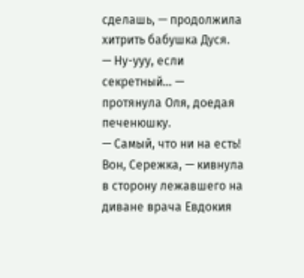сделашь, — продолжила хитрить бабушка Дуся.
— Ну-ууу, если секретный… — протянула Оля, доедая печенюшку.
— Самый, что ни на есть! Вон, Сережка, — кивнула в сторону лежавшего на диване врача Евдокия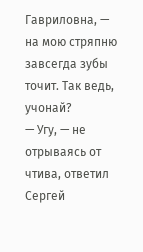Гавриловна, — на мою стряпню завсегда зубы точит. Так ведь, учонай?
— Угу, — не отрываясь от чтива, ответил Сергей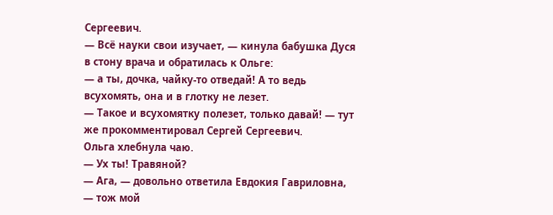Сергеевич.
— Всё науки свои изучает, — кинула бабушка Дуся в стону врача и обратилась к Ольге:
— а ты, дочка, чайку-то отведай! А то ведь всухомять, она и в глотку не лезет.
— Такое и всухомятку полезет, только давай! — тут же прокомментировал Сергей Сергеевич.
Ольга хлебнула чаю.
— Ух ты! Травяной?
— Ага, — довольно ответила Евдокия Гавриловна, — тож мой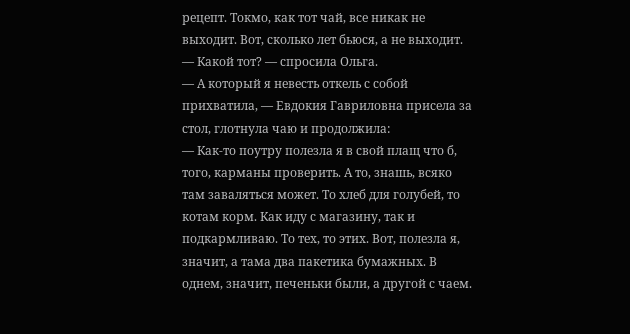рецепт. Токмо, как тот чай, все никак не выходит. Вот, сколько лет бьюся, а не выходит.
— Какой тот? — спросила Ольга.
— А который я невесть откель с собой прихватила, — Евдокия Гавриловна присела за стол, глотнула чаю и продолжила:
— Как-то поутру полезла я в свой плащ что б, того, карманы проверить. А то, знашь, всяко там заваляться может. То хлеб для голубей, то котам корм. Как иду с магазину, так и подкармливаю. То тех, то этих. Вот, полезла я, значит, а тама два пакетика бумажных. В однем, значит, печеньки были, а другой с чаем.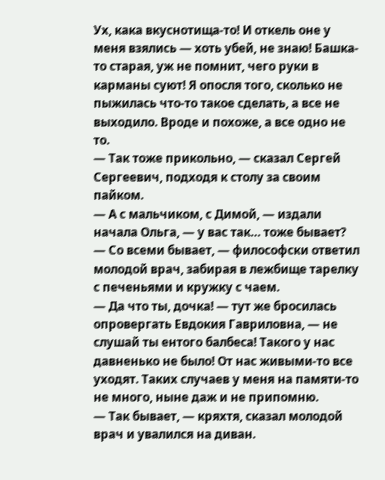Ух, кака вкуснотища-то! И откель оне у меня взялись — хоть убей, не знаю! Башка-то старая, уж не помнит, чего руки в карманы суют! Я опосля того, сколько не пыжилась что-то такое сделать, а все не выходило. Вроде и похоже, а все одно не то.
— Так тоже прикольно, — сказал Сергей Сергеевич, подходя к столу за своим пайком.
— А с мальчиком, с Димой, — издали начала Ольга, — у вас так… тоже бывает?
— Со всеми бывает, — философски ответил молодой врач, забирая в лежбище тарелку с печеньями и кружку с чаем.
— Да что ты, дочка! — тут же бросилась опровергать Евдокия Гавриловна, — не слушай ты ентого балбеса! Такого у нас давненько не было! От нас живыми-то все уходят. Таких случаев у меня на памяти-то не много, ныне даж и не припомню.
— Так бывает, — кряхтя, сказал молодой врач и увалился на диван.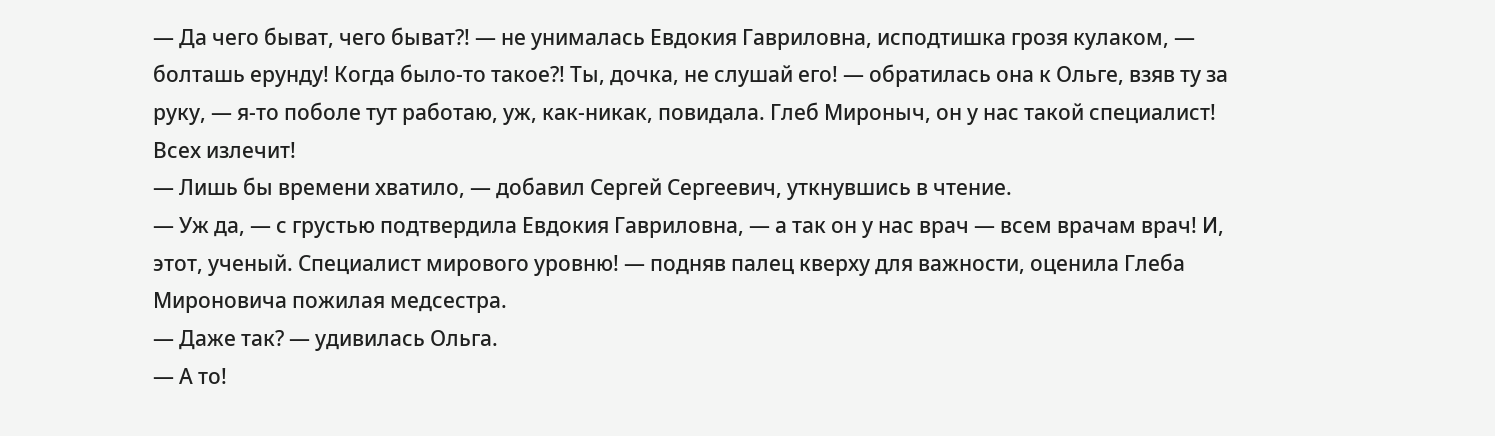— Да чего быват, чего быват?! — не унималась Евдокия Гавриловна, исподтишка грозя кулаком, — болташь ерунду! Когда было-то такое?! Ты, дочка, не слушай его! — обратилась она к Ольге, взяв ту за руку, — я-то поболе тут работаю, уж, как-никак, повидала. Глеб Мироныч, он у нас такой специалист! Всех излечит!
— Лишь бы времени хватило, — добавил Сергей Сергеевич, уткнувшись в чтение.
— Уж да, — с грустью подтвердила Евдокия Гавриловна, — а так он у нас врач — всем врачам врач! И, этот, ученый. Специалист мирового уровню! — подняв палец кверху для важности, оценила Глеба Мироновича пожилая медсестра.
— Даже так? — удивилась Ольга.
— А то!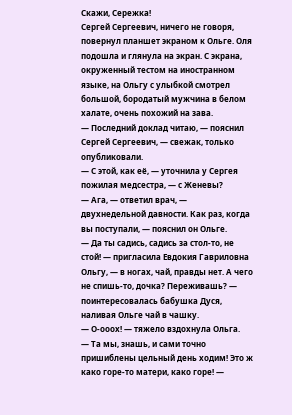Скажи, Сережка!
Сергей Сергеевич, ничего не говоря, повернул планшет экраном к Ольге. Оля подошла и глянула на экран. С экрана, окруженный тестом на иностранном языке, на Ольгу с улыбкой смотрел большой, бородатый мужчина в белом халате, очень похожий на зава.
— Последний доклад читаю, — пояснил Сергей Сергеевич, — свежак, только опубликовали.
— С этой, как её, — уточнила у Сергея пожилая медсестра, — с Женевы?
— Ага, — ответил врач, — двухнедельной давности. Как раз, когда вы поступали, — пояснил он Ольге.
— Да ты садись, садись за стол-то, не стой! — пригласила Евдокия Гавриловна Ольгу, — в ногах, чай, правды нет. А чего не спишь-то, дочка? Переживашь? — поинтересовалась бабушка Дуся, наливая Ольге чай в чашку.
— О-ооох! — тяжело вздохнула Ольга.
— Та мы, знашь, и сами точно пришиблены цельный день ходим! Это ж како горе-то матери, како горе! —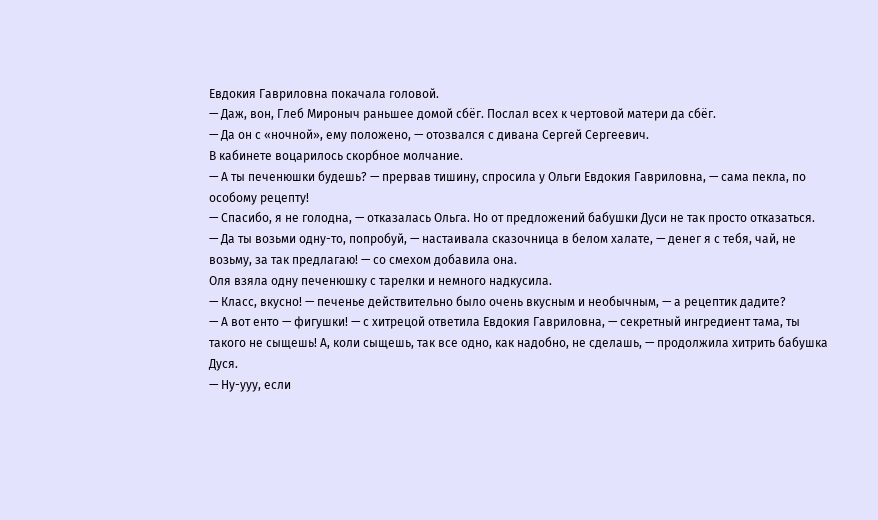Евдокия Гавриловна покачала головой.
— Даж, вон, Глеб Мироныч раньшее домой сбёг. Послал всех к чертовой матери да сбёг.
— Да он с «ночной», ему положено, — отозвался с дивана Сергей Сергеевич.
В кабинете воцарилось скорбное молчание.
— А ты печенюшки будешь? — прервав тишину, спросила у Ольги Евдокия Гавриловна, — сама пекла, по особому рецепту!
— Спасибо, я не голодна, — отказалась Ольга. Но от предложений бабушки Дуси не так просто отказаться.
— Да ты возьми одну-то, попробуй, — настаивала сказочница в белом халате, — денег я с тебя, чай, не возьму, за так предлагаю! — со смехом добавила она.
Оля взяла одну печенюшку с тарелки и немного надкусила.
— Класс, вкусно! — печенье действительно было очень вкусным и необычным, — а рецептик дадите?
— А вот енто — фигушки! — с хитрецой ответила Евдокия Гавриловна, — секретный ингредиент тама, ты такого не сыщешь! А, коли сыщешь, так все одно, как надобно, не сделашь, — продолжила хитрить бабушка Дуся.
— Ну-ууу, если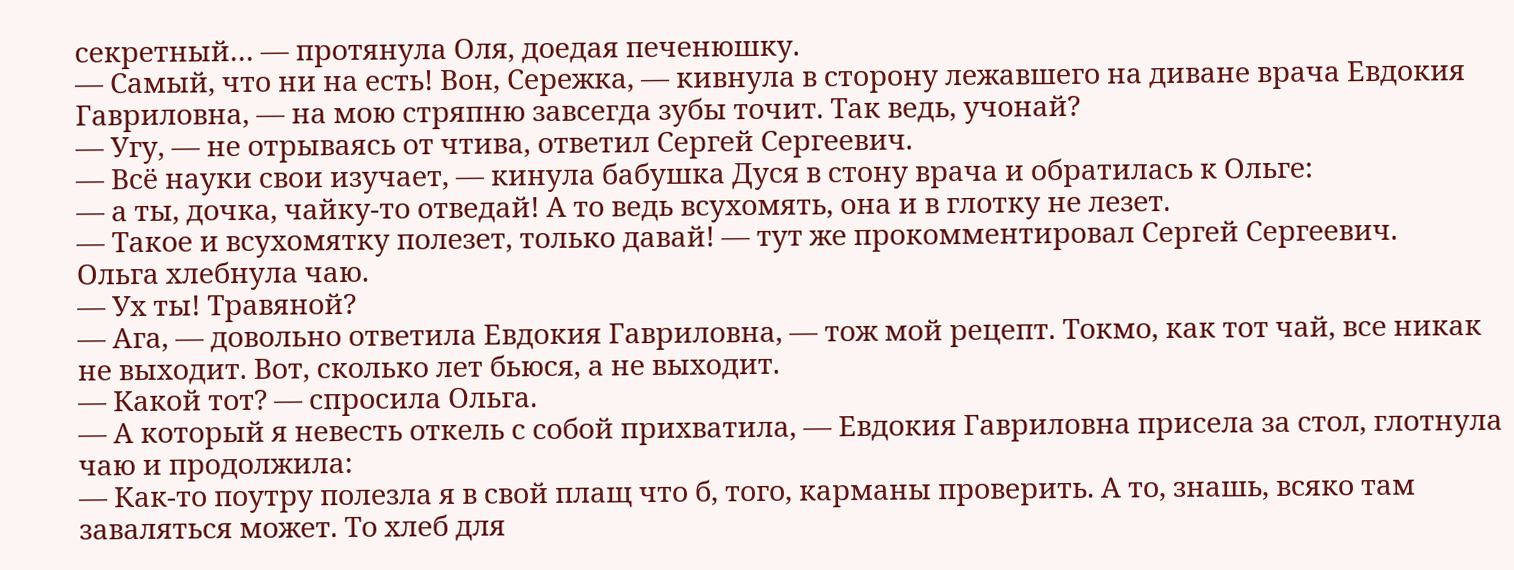секретный… — протянула Оля, доедая печенюшку.
— Самый, что ни на есть! Вон, Сережка, — кивнула в сторону лежавшего на диване врача Евдокия Гавриловна, — на мою стряпню завсегда зубы точит. Так ведь, учонай?
— Угу, — не отрываясь от чтива, ответил Сергей Сергеевич.
— Всё науки свои изучает, — кинула бабушка Дуся в стону врача и обратилась к Ольге:
— а ты, дочка, чайку-то отведай! А то ведь всухомять, она и в глотку не лезет.
— Такое и всухомятку полезет, только давай! — тут же прокомментировал Сергей Сергеевич.
Ольга хлебнула чаю.
— Ух ты! Травяной?
— Ага, — довольно ответила Евдокия Гавриловна, — тож мой рецепт. Токмо, как тот чай, все никак не выходит. Вот, сколько лет бьюся, а не выходит.
— Какой тот? — спросила Ольга.
— А который я невесть откель с собой прихватила, — Евдокия Гавриловна присела за стол, глотнула чаю и продолжила:
— Как-то поутру полезла я в свой плащ что б, того, карманы проверить. А то, знашь, всяко там заваляться может. То хлеб для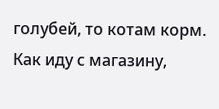голубей, то котам корм. Как иду с магазину,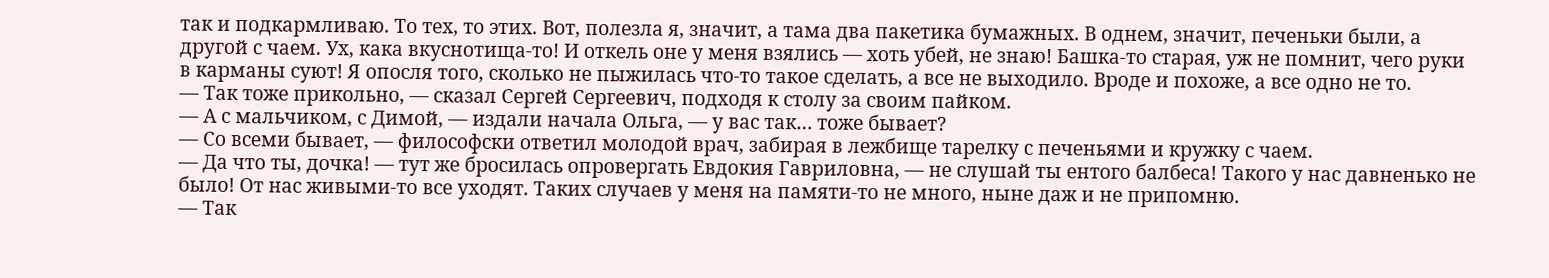так и подкармливаю. То тех, то этих. Вот, полезла я, значит, а тама два пакетика бумажных. В однем, значит, печеньки были, а другой с чаем. Ух, кака вкуснотища-то! И откель оне у меня взялись — хоть убей, не знаю! Башка-то старая, уж не помнит, чего руки в карманы суют! Я опосля того, сколько не пыжилась что-то такое сделать, а все не выходило. Вроде и похоже, а все одно не то.
— Так тоже прикольно, — сказал Сергей Сергеевич, подходя к столу за своим пайком.
— А с мальчиком, с Димой, — издали начала Ольга, — у вас так… тоже бывает?
— Со всеми бывает, — философски ответил молодой врач, забирая в лежбище тарелку с печеньями и кружку с чаем.
— Да что ты, дочка! — тут же бросилась опровергать Евдокия Гавриловна, — не слушай ты ентого балбеса! Такого у нас давненько не было! От нас живыми-то все уходят. Таких случаев у меня на памяти-то не много, ныне даж и не припомню.
— Так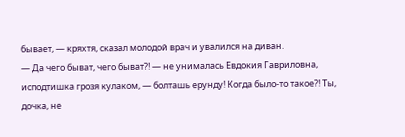бывает, — кряхтя, сказал молодой врач и увалился на диван.
— Да чего быват, чего быват?! — не унималась Евдокия Гавриловна, исподтишка грозя кулаком, — болташь ерунду! Когда было-то такое?! Ты, дочка, не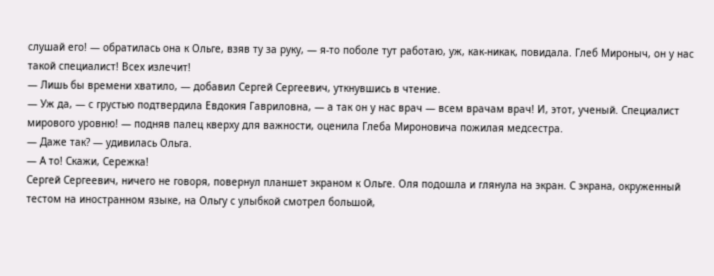слушай его! — обратилась она к Ольге, взяв ту за руку, — я-то поболе тут работаю, уж, как-никак, повидала. Глеб Мироныч, он у нас такой специалист! Всех излечит!
— Лишь бы времени хватило, — добавил Сергей Сергеевич, уткнувшись в чтение.
— Уж да, — с грустью подтвердила Евдокия Гавриловна, — а так он у нас врач — всем врачам врач! И, этот, ученый. Специалист мирового уровню! — подняв палец кверху для важности, оценила Глеба Мироновича пожилая медсестра.
— Даже так? — удивилась Ольга.
— А то! Скажи, Сережка!
Сергей Сергеевич, ничего не говоря, повернул планшет экраном к Ольге. Оля подошла и глянула на экран. С экрана, окруженный тестом на иностранном языке, на Ольгу с улыбкой смотрел большой,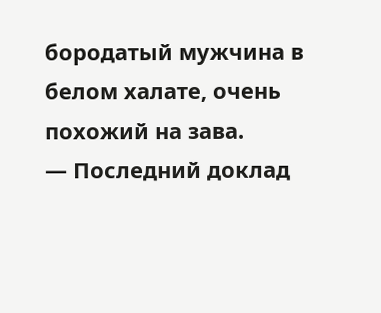бородатый мужчина в белом халате, очень похожий на зава.
— Последний доклад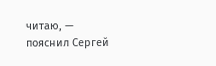читаю, — пояснил Сергей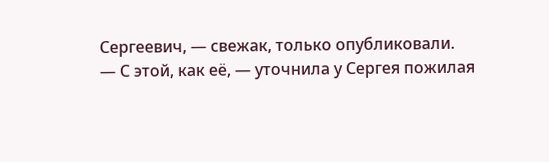Сергеевич, — свежак, только опубликовали.
— С этой, как её, — уточнила у Сергея пожилая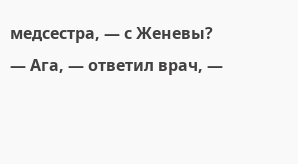медсестра, — с Женевы?
— Ага, — ответил врач, —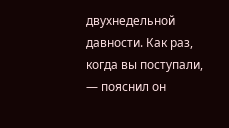двухнедельной давности. Как раз, когда вы поступали, — пояснил он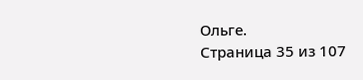Ольге.
Страница 35 из 107